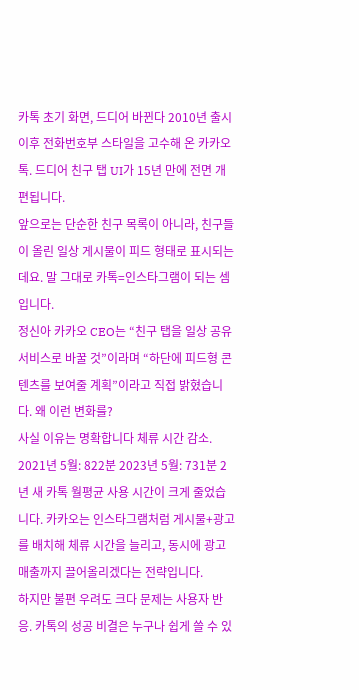카톡 초기 화면, 드디어 바뀐다 2010년 출시 이후 전화번호부 스타일을 고수해 온 카카오톡. 드디어 친구 탭 UI가 15년 만에 전면 개편됩니다.
앞으로는 단순한 친구 목록이 아니라, 친구들이 올린 일상 게시물이 피드 형태로 표시되는데요. 말 그대로 카톡=인스타그램이 되는 셈입니다.
정신아 카카오 CEO는 “친구 탭을 일상 공유 서비스로 바꿀 것”이라며 “하단에 피드형 콘텐츠를 보여줄 계획”이라고 직접 밝혔습니다. 왜 이런 변화를?
사실 이유는 명확합니다 체류 시간 감소. 2021년 5월: 822분 2023년 5월: 731분 2년 새 카톡 월평균 사용 시간이 크게 줄었습니다. 카카오는 인스타그램처럼 게시물+광고를 배치해 체류 시간을 늘리고, 동시에 광고 매출까지 끌어올리겠다는 전략입니다.
하지만 불편 우려도 크다 문제는 사용자 반응. 카톡의 성공 비결은 누구나 쉽게 쓸 수 있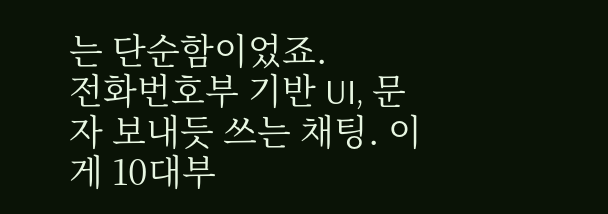는 단순함이었죠.
전화번호부 기반 UI, 문자 보내듯 쓰는 채팅. 이게 10대부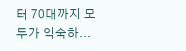터 70대까지 모두가 익숙하...